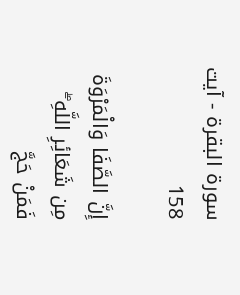سورة البقرة - آیت 158

إِنَّ الصَّفَا وَالْمَرْوَةَ مِن شَعَائِرِ اللَّهِ ۖ فَمَنْ حَجَّ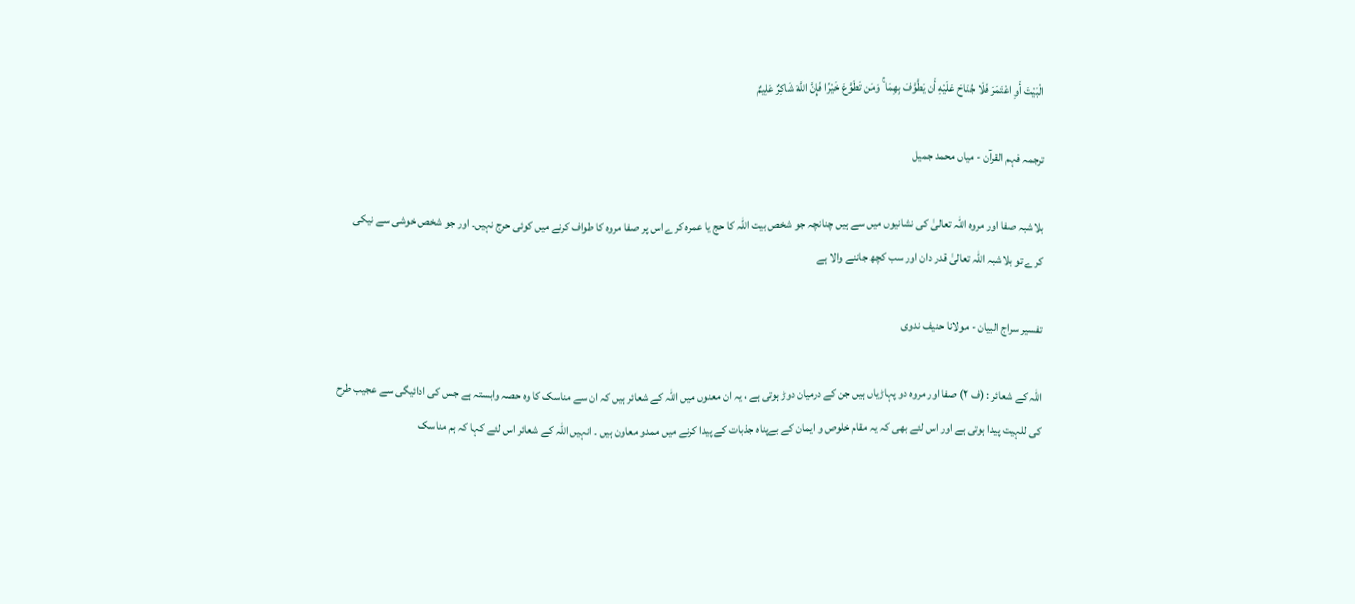الْبَيْتَ أَوِ اعْتَمَرَ فَلَا جُنَاحَ عَلَيْهِ أَن يَطَّوَّفَ بِهِمَا ۚ وَمَن تَطَوَّعَ خَيْرًا فَإِنَّ اللَّهَ شَاكِرٌ عَلِيمٌ

ترجمہ فہم القرآن - میاں محمد جمیل

بلاشبہ صفا اور مروہ اللہ تعالیٰ کی نشانیوں میں سے ہیں چنانچہ جو شخص بیت اللہ کا حج یا عمرہ کرے اس پر صفا مروہ کا طواف کرنے میں کوئی حرج نہیں۔ اور جو شخص خوشی سے نیکی کرے تو بلاشبہ اللہ تعالیٰ قدر دان اور سب کچھ جاننے والا ہے

تفسیر سراج البیان - مولانا حنیف ندوی

اللہ کے شعائر : (ف ٢) صفا اور مروہ دو پہاڑیاں ہیں جن کے درمیان دوڑ ہوتی ہے ، یہ ان معنوں میں اللہ کے شعائر ہیں کہ ان سے مناسک کا وہ حصہ وابستہ ہے جس کی ادائیگی سے عجیب طرح کی للہیت پیدا ہوتی ہے اور اس لئے بھی کہ یہ مقام خلوص و ایمان کے بےپناہ جذبات کے پیدا کرنے میں ممدو معاون ہیں ۔ انہیں اللہ کے شعائر اس لئے کہا کہ ہم مناسک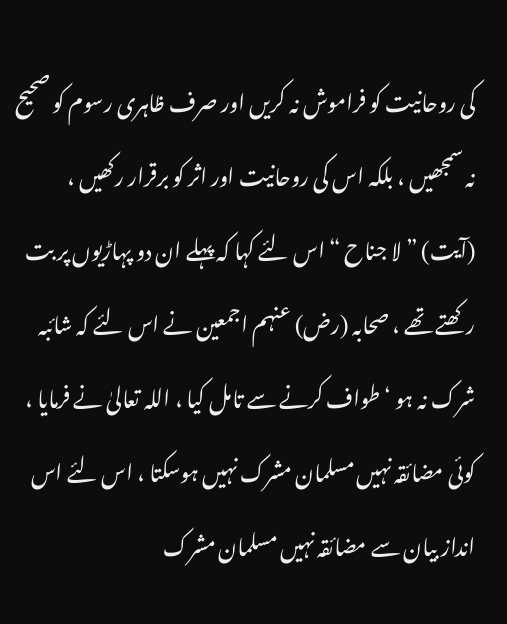کی روحانیت کو فراموش نہ کریں اور صرف ظاہری رسوم کو صحیح نہ سمجھیں ، بلکہ اس کی روحانیت اور اثر کو برقرار رکھیں ، (آیت) ” لا جناح “ اس لئے کہا کہ پہلے ان دو پہاڑیوں پر بت رکھتے تھے ، صحابہ (رض) عنہم اجمعین نے اس لئے کہ شائبہ شرک نہ ہو ‘ طواف کرنے سے تامل کیا ، اللہ تعالیٰ نے فرمایا ، کوئی مضائقہ نہیں مسلمان مشرک نہیں ہوسکتا ، اس لئے اس انداز بیان سے مضائقہ نہیں مسلمان مشرک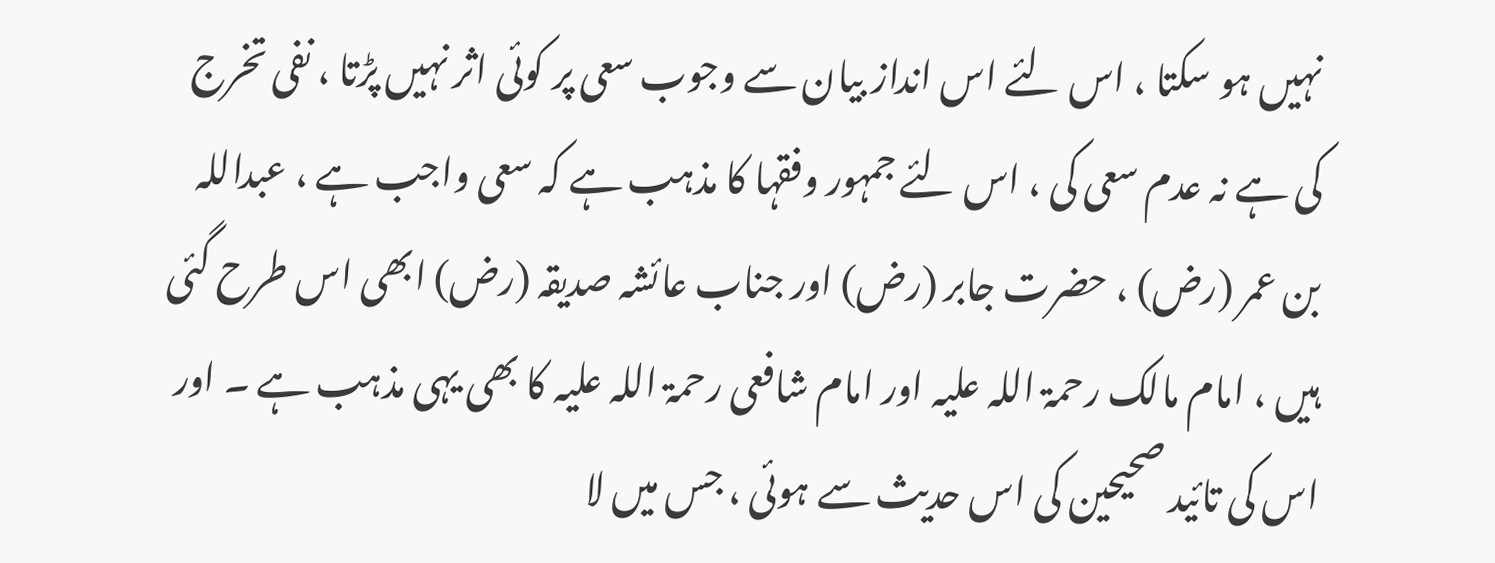نہیں ہو سکتا ، اس لئے اس انداز بیان سے وجوب سعی پر کوئی اثر نہیں پڑتا ، نفی تخرج کی ہے نہ عدم سعی کی ، اس لئے جمہور وفقہا کا مذہب ہے کہ سعی واجب ہے ، عبداللہ بن عمر (رض) ، حضرت جابر (رض) اور جناب عائشہ صدیقہ (رض) ابھی اس طرح گئی ہیں ، امام مالک رحمۃ اللہ علیہ اور امام شافعی رحمۃ اللہ علیہ کا بھی یہی مذہب ہے ۔ اور اس کی تائید صحیحین کی اس حدیث سے ہوئی ، جس میں لا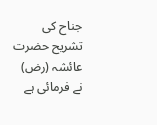جناح کی تشریح حضرت عائشہ (رض) نے فرمائی ہے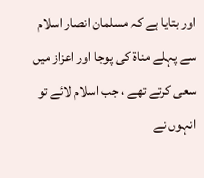اور بتایا ہے کہ مسلمان انصار اسلام سے پہلے مناۃ کی پوجا اور اعزاز میں سعی کرتے تھے ، جب اسلام لائے تو انہوں نے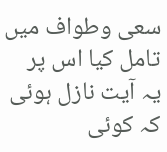سعی وطواف میں تامل کیا اس پر یہ آیت نازل ہوئی کہ کوئی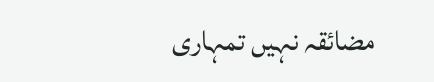مضائقہ نہیں تمہاری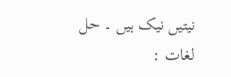نیتیں نیک ہیں ۔ حل لغات :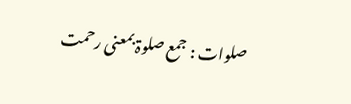صلوات : جمع صلوۃ بمعنی رحمت